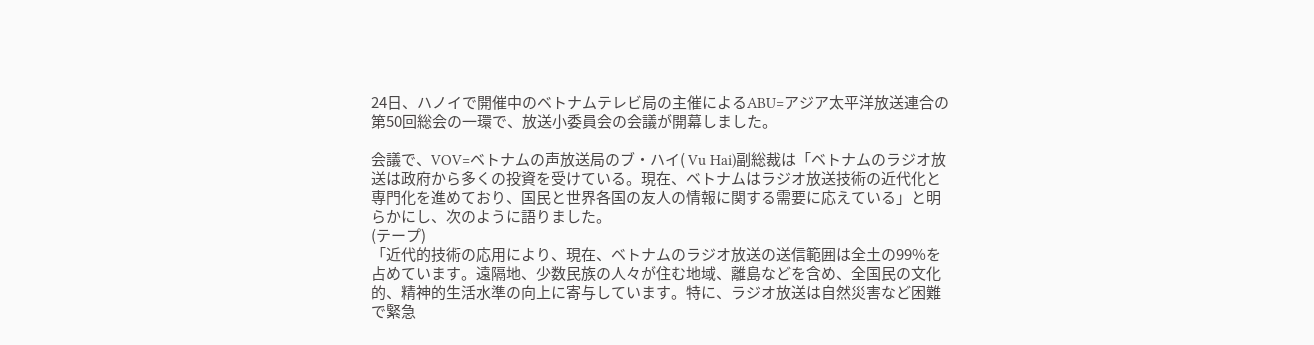24日、ハノイで開催中のベトナムテレビ局の主催によるABU=アジア太平洋放送連合の第50回総会の一環で、放送小委員会の会議が開幕しました。

会議で、VOV=ベトナムの声放送局のブ・ハイ( Vu Hai)副総裁は「ベトナムのラジオ放送は政府から多くの投資を受けている。現在、ベトナムはラジオ放送技術の近代化と専門化を進めており、国民と世界各国の友人の情報に関する需要に応えている」と明らかにし、次のように語りました。
(テープ)
「近代的技術の応用により、現在、ベトナムのラジオ放送の送信範囲は全土の99%を占めています。遠隔地、少数民族の人々が住む地域、離島などを含め、全国民の文化的、精神的生活水準の向上に寄与しています。特に、ラジオ放送は自然災害など困難で緊急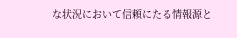な状況において信頼にたる情報源と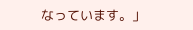なっています。」